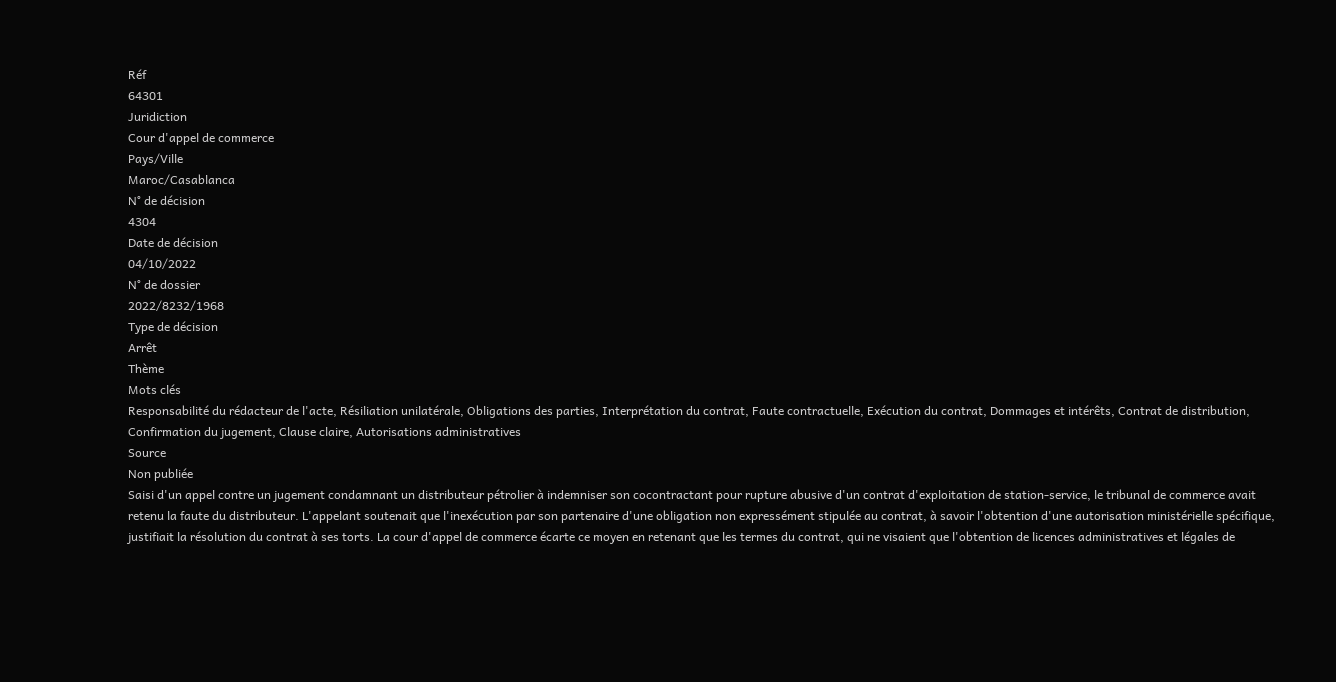Réf
64301
Juridiction
Cour d'appel de commerce
Pays/Ville
Maroc/Casablanca
N° de décision
4304
Date de décision
04/10/2022
N° de dossier
2022/8232/1968
Type de décision
Arrêt
Thème
Mots clés
Responsabilité du rédacteur de l'acte, Résiliation unilatérale, Obligations des parties, Interprétation du contrat, Faute contractuelle, Exécution du contrat, Dommages et intérêts, Contrat de distribution, Confirmation du jugement, Clause claire, Autorisations administratives
Source
Non publiée
Saisi d'un appel contre un jugement condamnant un distributeur pétrolier à indemniser son cocontractant pour rupture abusive d'un contrat d'exploitation de station-service, le tribunal de commerce avait retenu la faute du distributeur. L'appelant soutenait que l'inexécution par son partenaire d'une obligation non expressément stipulée au contrat, à savoir l'obtention d'une autorisation ministérielle spécifique, justifiait la résolution du contrat à ses torts. La cour d'appel de commerce écarte ce moyen en retenant que les termes du contrat, qui ne visaient que l'obtention de licences administratives et légales de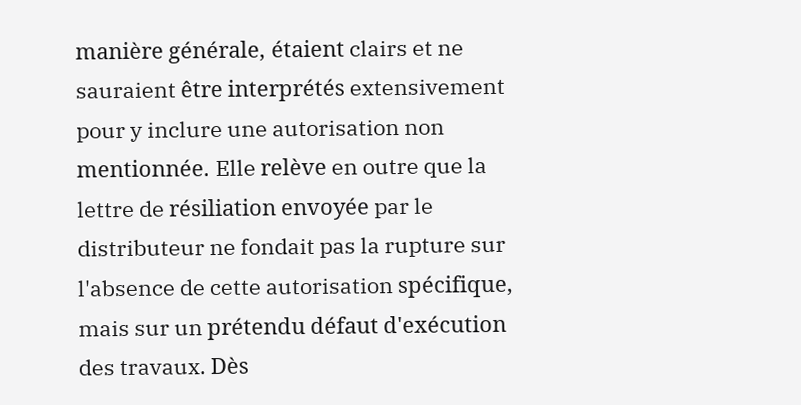manière générale, étaient clairs et ne sauraient être interprétés extensivement pour y inclure une autorisation non mentionnée. Elle relève en outre que la lettre de résiliation envoyée par le distributeur ne fondait pas la rupture sur l'absence de cette autorisation spécifique, mais sur un prétendu défaut d'exécution des travaux. Dès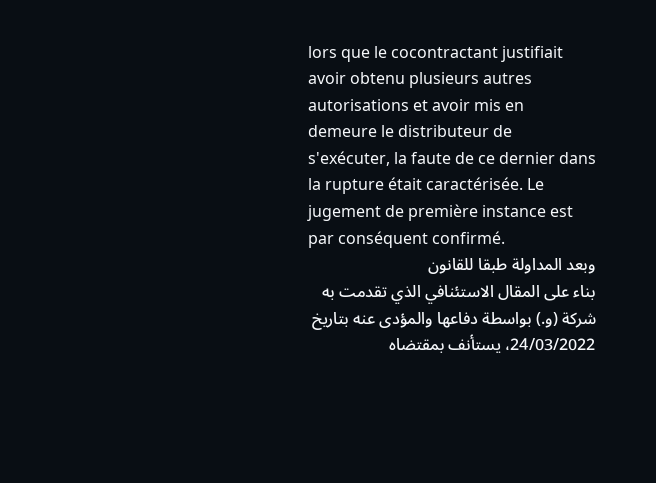lors que le cocontractant justifiait avoir obtenu plusieurs autres autorisations et avoir mis en demeure le distributeur de s'exécuter, la faute de ce dernier dans la rupture était caractérisée. Le jugement de première instance est par conséquent confirmé.
وبعد المداولة طبقا للقانون
بناء على المقال الاستئنافي الذي تقدمت به شركة (و.) بواسطة دفاعها والمؤدى عنه بتاريخ 24/03/2022، يستأنف بمقتضاه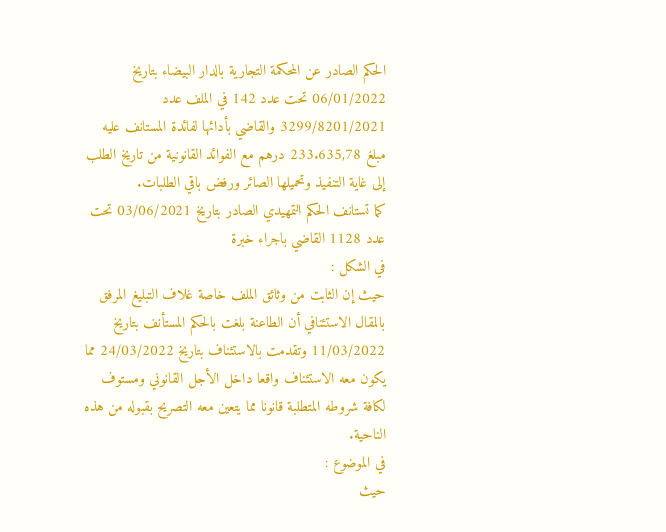الحكم الصادر عن المحكمة التجارية بالدار البيضاء بتاريخ 06/01/2022 تحت عدد 142 في الملف عدد 3299/8201/2021 والقاضي بأدائها لفائدة المستانف عليه مبلغ 233.635,78 درهم مع الفوائد القانونية من تاريخ الطلب إلى غاية التنفيذ وتحميلها الصائر ورفض باقي الطلبات.
كما تستانف الحكم التمهيدي الصادر بتاريخ 03/06/2021 تحت عدد 1128 القاضي باجراء خبرة
في الشكل :
حيث إن الثابت من وثائق الملف خاصة غلاف التبليغ المرفق بالمقال الاستئنافي أن الطاعنة بلغت بالحكم المستأنف بتاريخ 11/03/2022 وتقدمت بالاستئناف بتاريخ 24/03/2022 مما يكون معه الاستئناف واقعا داخل الأجل القانوني ومستوف لكافة شروطه المتطلبة قانونا مما يتعين معه التصريح بقبوله من هذه الناحية.
في الموضوع :
حيث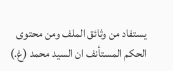يستفاد من وثائق الملف ومن محتوى الحكم المستأنف ان السيد محمد (غ.)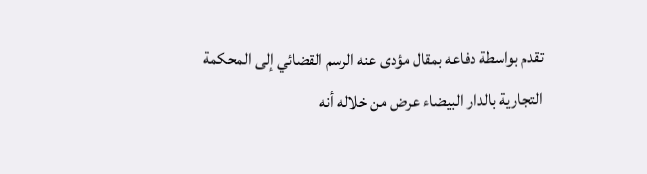تقدم بواسطة دفاعه بمقال مؤدى عنه الرسم القضائي إلى المحكمة التجارية بالدار البيضاء عرض من خلاله أنه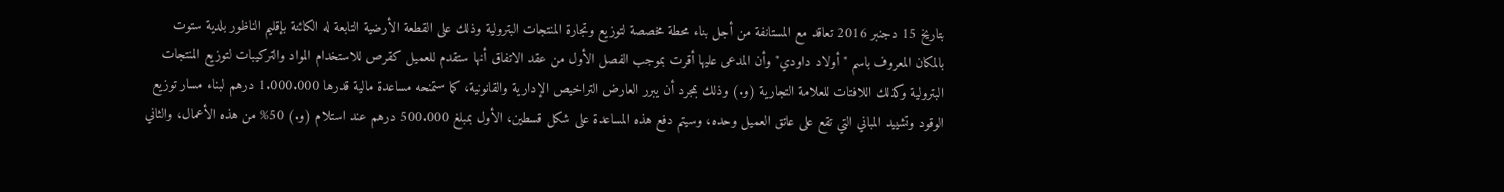بتاريخ 15 دجنبر 2016 تعاقد مع المستانفة من أجل بناء محطة مخصصة لتوزيع وتجارة المنتجات البترولية وذلك على القطعة الأرضية التابعة له الكائنة بإقليم الناظور بلدية ستوت بالمكان المعروف باسم "أولاد داودي" وأن المدعى عليها أقرت بموجب الفصل الأول من عقد الاتفاق أنها ستقدم للعميل كقرص للاستخدام المواد والتركيبات لتوزيع المنتجات البترولية وكذلك اللافتات للعلامة التجارية (و.) وذلك بمجرد أن يبرر العارض التراخيص الإدارية والقانونية، كما ستمنحه مساعدة مالية قدرها 1.000.000 درهم لبناء مسار توزيع الوقود وتشييد المباني التي تقع على عاتق العميل وحده، وسيتم دفع هذه المساعدة على شكل قسطين، الأول بمبلغ 500.000 درهم عند استلام (و.) 50% من هذه الأعمال، والثاني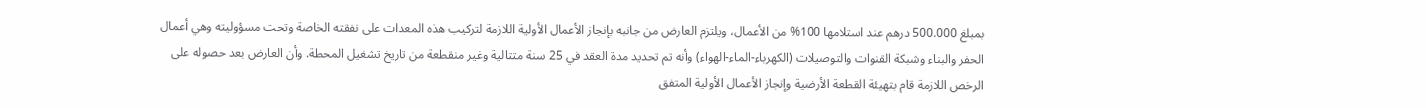بمبلغ 500.000 درهم عند استلامها 100% من الأعمال، ويلتزم العارض من جانبه بإنجاز الأعمال الأولية اللازمة لتركيب هذه المعدات على نفقته الخاصة وتحت مسؤوليته وهي أعمال الحفر والبناء وشبكة القنوات والتوصيلات (الكهرباء-الماء-الهواء) وأنه تم تحديد مدة العقد في 25 سنة متتالية وغير منقطعة من تاريخ تشغيل المحطة. وأن العارض بعد حصوله على الرخص اللازمة قام بتهيئة القطعة الأرضية وإنجاز الأعمال الأولية المتفق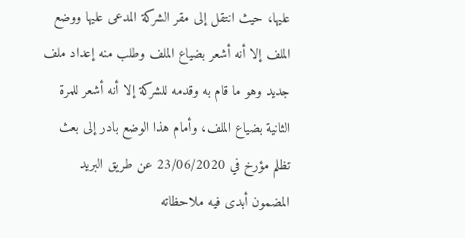عليها، حيث انتقل إلى مقر الشركة المدعى عليها ووضع الملف إلا أنه أشعر بضياع الملف وطلب منه إعداد ملف جديد وهو ما قام به وقدمه للشركة إلا أنه أشعر للمرة الثانية بضياع الملف، وأمام هذا الوضع بادر إلى بعث تظلم مؤرخ في 23/06/2020 عن طريق البريد المضمون أبدى فيه ملاحظاته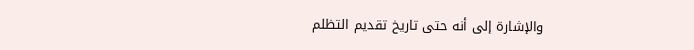والإشارة إلى أنه حتى تاريخ تقديم التظلم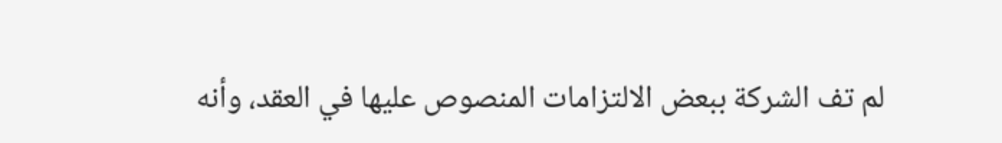لم تف الشركة ببعض الالتزامات المنصوص عليها في العقد، وأنه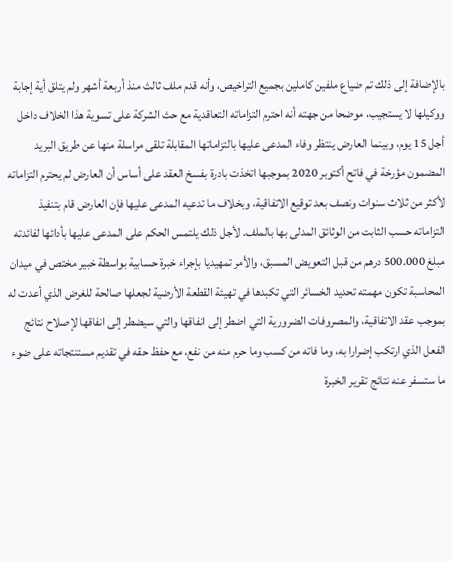بالإضافة إلى ذلك تم ضياع ملفين كاملين بجميع التراخيص، وأنه قدم ملف ثالث منذ أربعة أشهر ولم يتلق أية إجابة ووكيلها لا يستجيب، موضحا من جهته أنه احترم التزاماته التعاقدية مع حث الشركة على تسوية هذا الخلاف داخل أجل 15 يوم، وبينما العارض ينتظر وفاء المدعى عليها بالتزاماتها المقابلة تلقى مراسلة منها عن طريق البريد المضمون مؤرخة في فاتح أكتوبر 2020 بموجبها اتخذت بادرة بفسخ العقد على أساس أن العارض لم يحترم التزاماته لأكثر من ثلاث سنوات ونصف بعد توقيع الاتفاقية، وبخلاف ما تدعيه المدعى عليها فإن العارض قام بتنفيذ التزاماته حسب الثابت من الوثائق المدلى بها بالملف. لأجل ذلك يلتمس الحكم على المدعى عليها بأدائها لفائدته مبلغ 500.000 درهم من قبل التعويض المسبق، والأمر تمهيديا بإجراء خبرة حسابية بواسطة خبير مختص في ميدان المحاسبة تكون مهمته تحديد الخسائر التي تكبدها في تهيئة القطعة الأرضية لجعلها صالحة للغرض الذي أعدت له بموجب عقد الاتفاقية، والمصروفات الضرورية التي اضطر إلى انفاقها والتي سيضطر إلى انفاقها لإصلاح نتائج الفعل الذي ارتكب إضرارا به، وما فاته من كسب وما حرم منه من نفع، مع حفظ حقه في تقديم مستنتجاته على ضوء ما ستسفر عنه نتائج تقرير الخبرة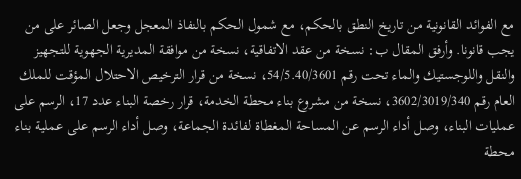مع الفوائد القانونية من تاريخ النطق بالحكم، مع شمول الحكم بالنفاذ المعجل وجعل الصائر على من يجب قانونا. وأرفق المقال ب: نسخة من عقد الاتفاقية، نسخة من موافقة المديرية الجهوية للتجهيز والنقل واللوجستيك والماء تحت رقم 54/5.40/3601، نسخة من قرار الترخيص الاحتلال المؤقت للملك العام رقم 3602/3019/340، نسخة من مشروع بناء محطة الخدمة، قرار رخصة البناء عدد 17، الرسم على عمليات البناء، وصل أداء الرسم عن المساحة المغطاة لفائدة الجماعة، وصل أداء الرسم على عملية بناء محطة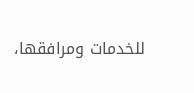للخدمات ومرافقها،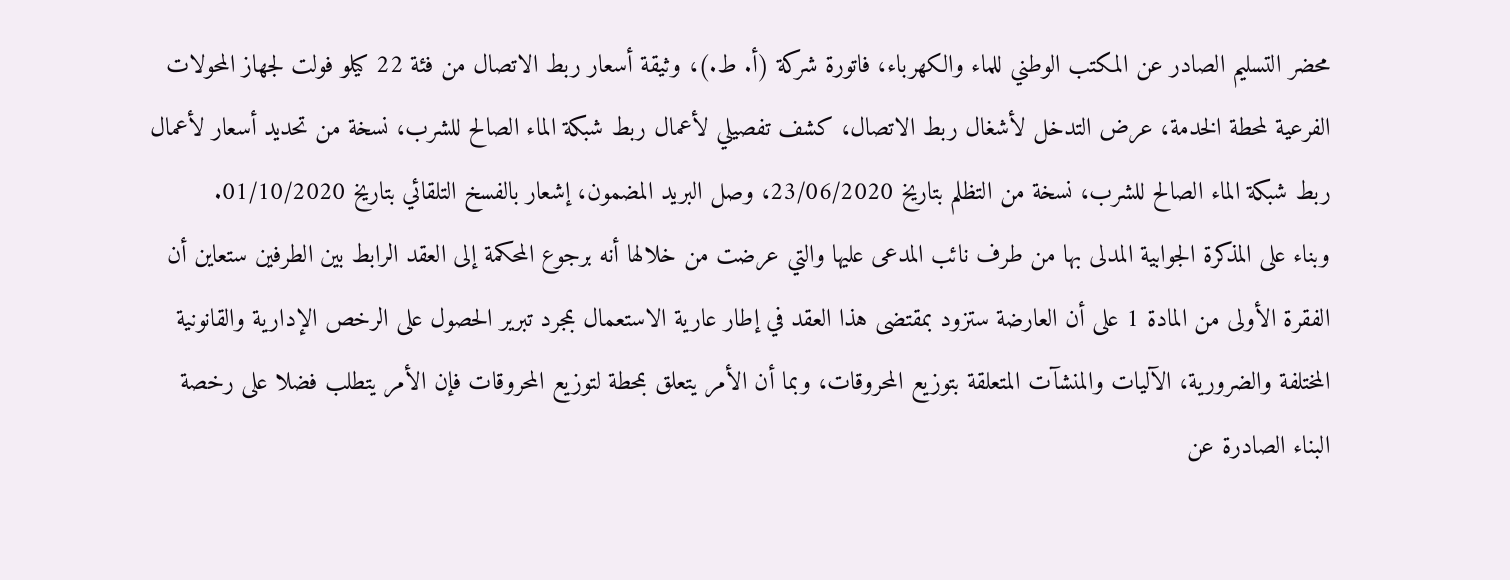محضر التسليم الصادر عن المكتب الوطني للماء والكهرباء، فاتورة شركة (أ. ط.)، وثيقة أسعار ربط الاتصال من فئة 22 كيلو فولت لجهاز المحولات الفرعية لمحطة الخدمة، عرض التدخل لأشغال ربط الاتصال، كشف تفصيلي لأعمال ربط شبكة الماء الصالح للشرب، نسخة من تحديد أسعار لأعمال ربط شبكة الماء الصالح للشرب، نسخة من التظلم بتاريخ 23/06/2020، وصل البريد المضمون، إشعار بالفسخ التلقائي بتاريخ 01/10/2020.
وبناء على المذكرة الجوابية المدلى بها من طرف نائب المدعى عليها والتي عرضت من خلالها أنه برجوع المحكمة إلى العقد الرابط بين الطرفين ستعاين أن الفقرة الأولى من المادة 1 على أن العارضة ستزود بمقتضى هذا العقد في إطار عارية الاستعمال بمجرد تبرير الحصول على الرخص الإدارية والقانونية المختلفة والضرورية، الآليات والمنشآت المتعلقة بتوزيع المحروقات، وبما أن الأمر يتعلق بمحطة لتوزيع المحروقات فإن الأمر يتطلب فضلا على رخصة البناء الصادرة عن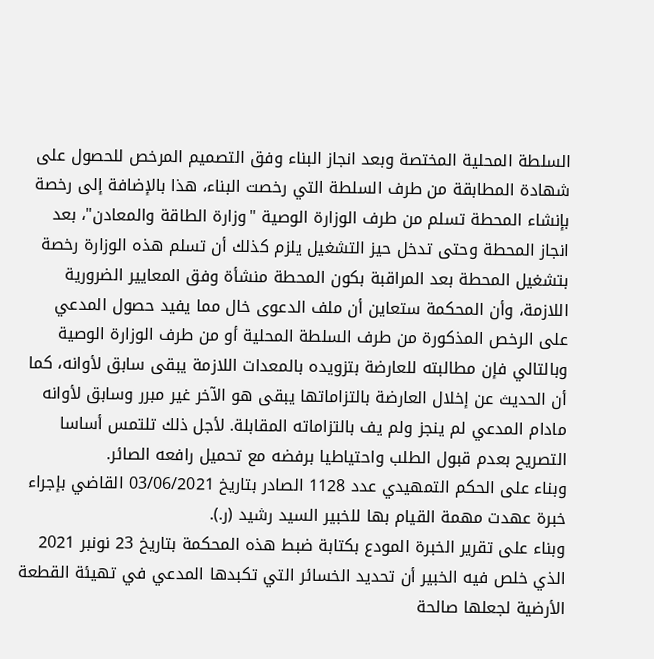السلطة المحلية المختصة وبعد انجاز البناء وفق التصميم المرخص للحصول على شهادة المطابقة من طرف السلطة التي رخصت البناء، هذا بالإضافة إلى رخصة بإنشاء المحطة تسلم من طرف الوزارة الوصية "وزارة الطاقة والمعادن"، بعد انجاز المحطة وحتى تدخل حيز التشغيل يلزم كذلك أن تسلم هذه الوزارة رخصة بتشغيل المحطة بعد المراقبة بكون المحطة منشأة وفق المعايير الضرورية اللازمة، وأن المحكمة ستعاين أن ملف الدعوى خال مما يفيد حصول المدعي على الرخص المذكورة من طرف السلطة المحلية أو من طرف الوزارة الوصية وبالتالي فإن مطالبته للعارضة بتزويده بالمعدات اللازمة يبقى سابق لأوانه، كما أن الحديث عن إخلال العارضة بالتزاماتها يبقى هو الآخر غير مبرر وسابق لأوانه مادام المدعي لم ينجز ولم يف بالتزاماته المقابلة. لأجل ذلك تلتمس أساسا التصريح بعدم قبول الطلب واحتياطيا برفضه مع تحميل رافعه الصائر.
وبناء على الحكم التمهيدي عدد 1128 الصادر بتاريخ 03/06/2021 القاضي بإجراء خبرة عهدت مهمة القيام بها للخبير السيد رشيد (ر.).
وبناء على تقرير الخبرة المودع بكتابة ضبط هذه المحكمة بتاريخ 23 نونبر 2021 الذي خلص فيه الخبير أن تحديد الخسائر التي تكبدها المدعي في تهيئة القطعة الأرضية لجعلها صالحة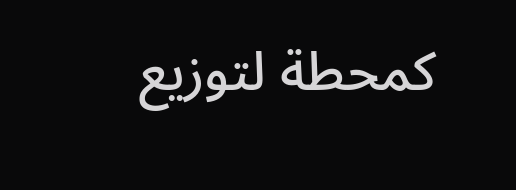كمحطة لتوزيع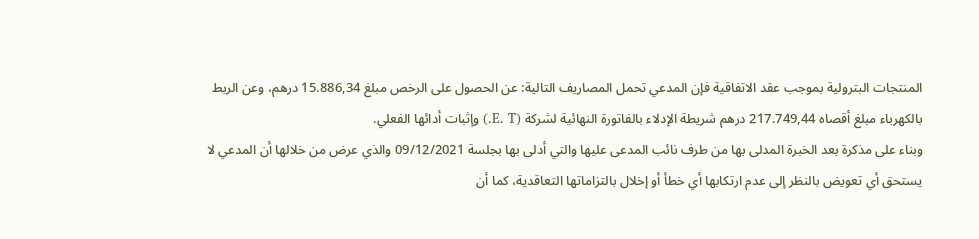المنتجات البترولية بموجب عقد الاتفاقية فإن المدعي تحمل المصاريف التالية: عن الحصول على الرخص مبلغ 15.886,34 درهم، وعن الربط بالكهرباء مبلغ أقصاه 217.749,44 درهم شريطة الإدلاء بالفاتورة النهائية لشركة (E. T.) وإثبات أدائها الفعلي.
وبناء على مذكرة بعد الخبرة المدلى بها من طرف نائب المدعى عليها والتي أدلى بها بجلسة 09/12/2021 والذي عرض من خلالها أن المدعي لا يستحق أي تعويض بالنظر إلى عدم ارتكابها أي خطأ أو إخلال بالتزاماتها التعاقدية، كما أن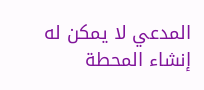المدعي لا يمكن له إنشاء المحطة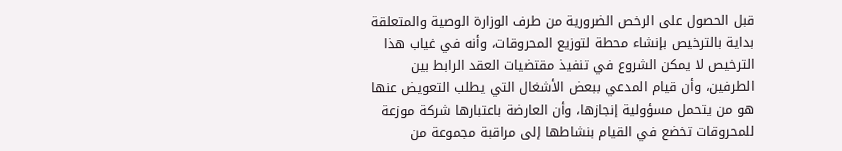قبل الحصول على الرخص الضرورية من طرف الوزارة الوصية والمتعلقة بداية بالترخيص بإنشاء محطة لتوزيع المحروقات، وأنه في غياب هذا الترخيص لا يمكن الشروع في تنفيذ مقتضيات العقد الرابط بين الطرفين، وأن قيام المدعي ببعض الأشغال التي يطلب التعويض عنها هو من يتحمل مسؤولية إنجازها، وأن العارضة باعتبارها شركة موزعة للمحروقات تخضع في القيام بنشاطها إلى مراقبة مجموعة من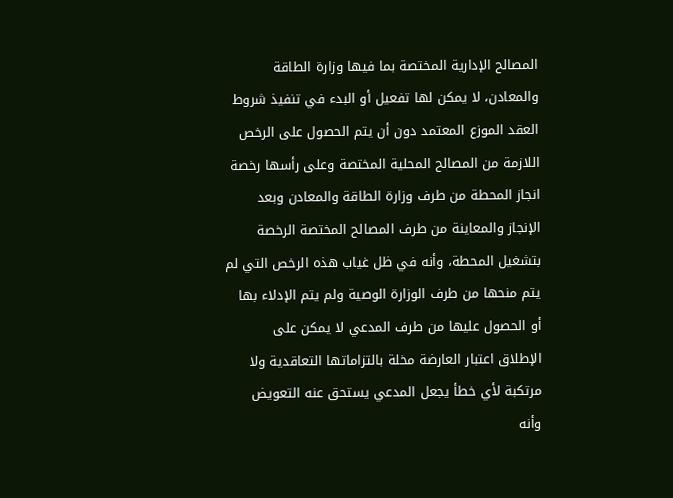المصالح الإدارية المختصة بما فيها وزارة الطاقة والمعادن، لا يمكن لها تفعيل أو البدء في تنفيذ شروط العقد الموزع المعتمد دون أن يتم الحصول على الرخص اللازمة من المصالح المحلية المختصة وعلى رأسها رخصة انجاز المحطة من طرف وزارة الطاقة والمعادن وبعد الإنجاز والمعاينة من طرف المصالح المختصة الرخصة بتشغيل المحطة، وأنه في ظل غياب هذه الرخص التي لم يتم منحها من طرف الوزارة الوصية ولم يتم الإدلاء بها أو الحصول عليها من طرف المدعي لا يمكن على الإطلاق اعتبار العارضة مخلة بالتزاماتها التعاقدية ولا مرتكبة لأي خطأ يجعل المدعي يستحق عنه التعويض وأنه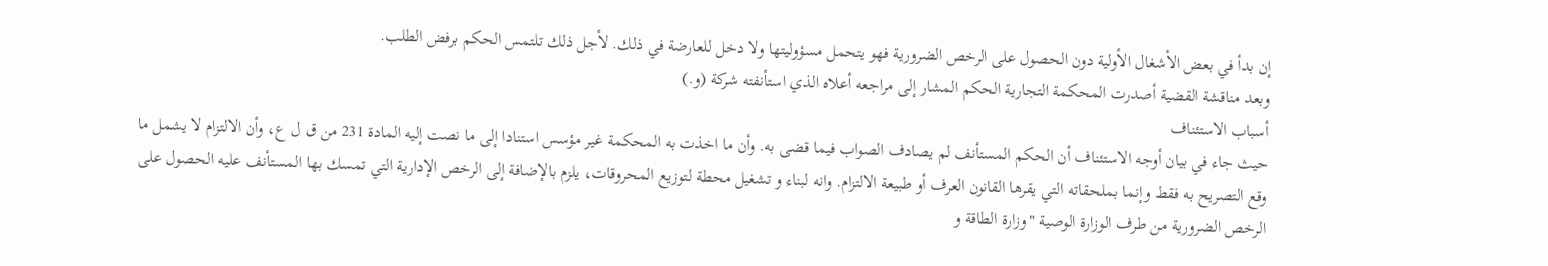إن بدأ في بعض الأشغال الأولية دون الحصول على الرخص الضرورية فهو يتحمل مسؤوليتها ولا دخل للعارضة في ذلك. لأجل ذلك تلتمس الحكم برفض الطلب.
وبعد مناقشة القضية أصدرت المحكمة التجارية الحكم المشار إلى مراجعه أعلاه الذي استأنفته شركة (و.)
أسباب الاستئناف
حيث جاء في بيان أوجه الاستئناف أن الحكم المستأنف لم يصادف الصواب فيما قضی به. وأن ما اخذت به المحكمة غير مؤسس استنادا إلى ما نصت إليه المادة 231 من ق ل ع، وأن الالتزام لا يشمل ما وقع التصريح به فقط وإنما بملحقاته التي يقرها القانون العرف أو طبيعة الالتزام. وانه لبناء و تشغيل محطة لتوزيع المحروقات، يلزم بالإضافة إلى الرخص الإدارية التي تمسك بها المستأنف عليه الحصول على الرخص الضرورية من طرف الوزارة الوصية "وزارة الطاقة و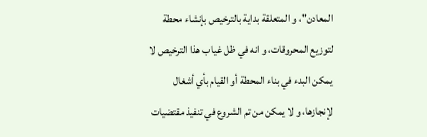المعادن"، و المتعلقة بداية بالترخيص بإنشاء محطة لتوزيع المحروقات، و انه في ظل غياب هذا الترخيص لا يمكن البدء في بناء المحطة أو القيام بأي أشغال لإنجازها، و لا يمكن من تم الشروع في تنفيذ مقتضیات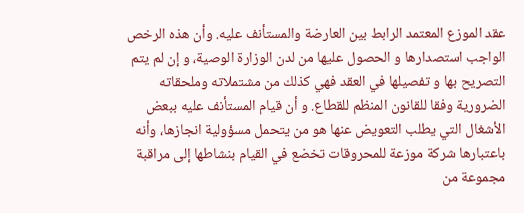عقد الموزع المعتمد الرابط بين العارضة والمستأنف عليه. وأن هذه الرخص الواجب استصدارها و الحصول عليها من لدن الوزارة الوصية، و إن لم يتم التصريح بها و تفصيلها في العقد فهي كذلك من مشتملاته وملحقاته الضرورية وفقا للقانون المنظم للقطاع. و أن قيام المستأنف عليه ببعض الأشغال التي يطلب التعويض عنها هو من يتحمل مسؤولية انجازها، وأنه باعتبارها شركة موزعة للمحروقات تخضع في القيام بنشاطها إلى مراقبة مجموعة من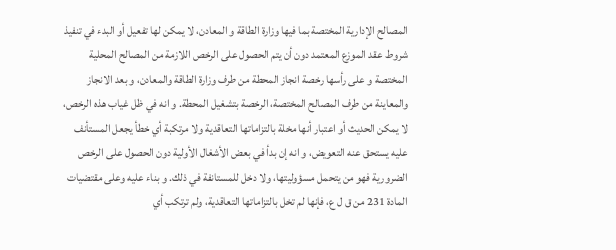المصالح الإدارية المختصة بما فيها وزارة الطاقة و المعادن، لا يمكن لها تفعيل أو البدء في تنفيذ شروط عقد الموزع المعتمد دون أن يتم الحصول على الرخص اللازمة من المصالح المحلية المختصة و على رأسها رخصة انجاز المحطة من طرف وزارة الطاقة والمعادن، و بعد الانجاز والمعاينة من طرف المصالح المختصة، الرخصة بتشغيل المحطة. و انه في ظل غياب هذه الرخص، لا يمكن الحديث أو اعتبار أنها مخلة بالتزاماتها التعاقدية ولا مرتكبة أي خطأ يجعل المستأنف عليه يستحق عنه التعويض، و انه إن بدأ في بعض الأشغال الأولية دون الحصول على الرخص الضرورية فهو من يتحمل مسؤوليتها، ولا دخل للمستانفة في ذلك. و بناء عليه وعلى مقتضيات المادة 231 من ق ل ع، فإنها لم تخل بالتزاماتها التعاقدية، ولم ترتكب أي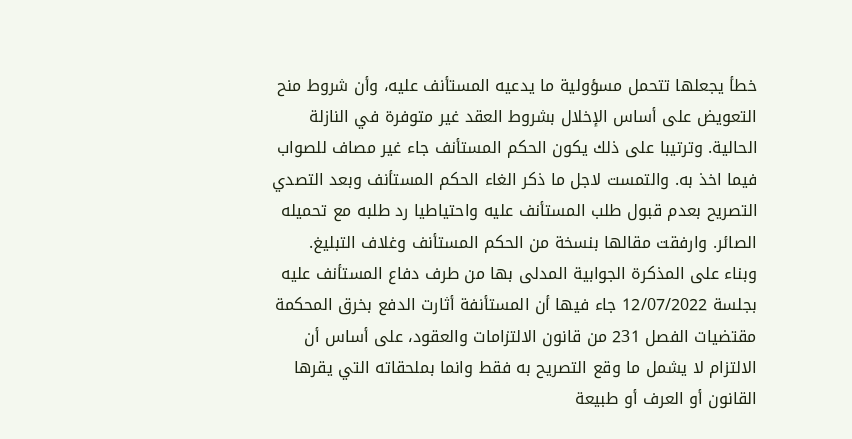خطأ يجعلها تتحمل مسؤولية ما يدعيه المستأنف عليه، وأن شروط منح التعويض على أساس الإخلال بشروط العقد غير متوفرة في النازلة الحالية. وترتيبا على ذلك يكون الحكم المستأنف جاء غير مصاف للصواب فيما اخذ به. والتمست لاجل ما ذكر الغاء الحكم المستأنف وبعد التصدي التصريح بعدم قبول طلب المستأنف عليه واحتياطيا رد طلبه مع تحميله الصائر. وارفقت مقالها بنسخة من الحكم المستأنف وغلاف التبليغ.
وبناء على المذكرة الجوابية المدلى بها من طرف دفاع المستأنف عليه بجلسة 12/07/2022 جاء فيها أن المستأنفة أثارت الدفع بخرق المحكمة مقتضيات الفصل 231 من قانون الالتزامات والعقود، على أساس أن الالتزام لا يشمل ما وقع التصريح به فقط وانما بملحقاته التي يقرها القانون أو العرف أو طبيعة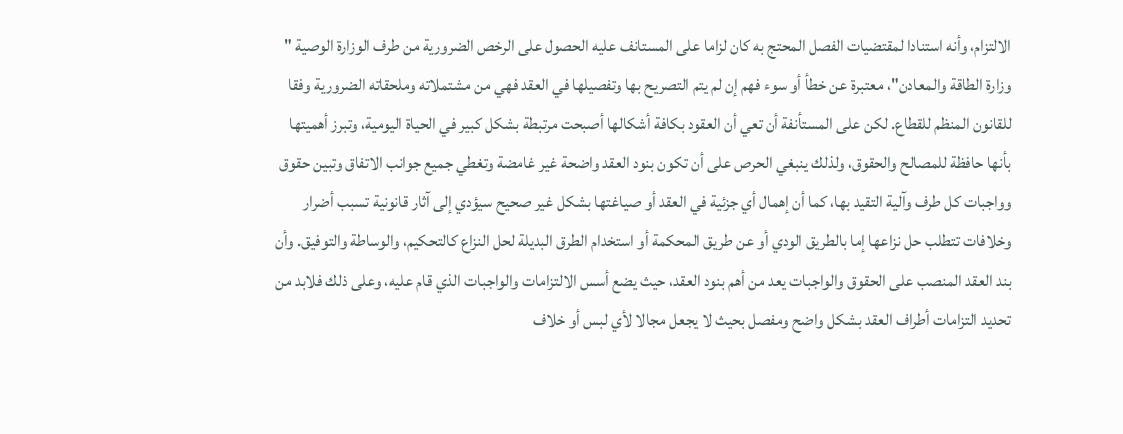الالتزام، وأنه استنادا لمقتضيات الفصل المحتج به كان لزاما على المستانف عليه الحصول على الرخص الضرورية من طرف الوزارة الوصية " وزارة الطاقة والمعادن"، معتبرة عن خطأ أو سوء فهم إن لم يتم التصريح بها وتفصيلها في العقد فهي من مشتملاته وملحقاته الضرورية وفقا للقانون المنظم للقطاع. لكن على المستأنفة أن تعي أن العقود بكافة أشكالها أصبحت مرتبطة بشكل كبير في الحياة اليومية، وتبرز أهميتها بأنها حافظة للمصالح والحقوق، ولذلك ينبغي الحرص على أن تكون بنود العقد واضحة غير غامضة وتغطي جميع جوانب الاتفاق وتبين حقوق وواجبات كل طرف وآلية التقيد بها، كما أن إهمال أي جزئية في العقد أو صياغتها بشكل غير صحيح سيؤدي إلى آثار قانونية تسبب أضرار وخلافات تتطلب حل نزاعها إما بالطريق الودي أو عن طريق المحكمة أو استخدام الطرق البديلة لحل النزاع كالتحكيم، والوساطة والتوفيق. وأن بند العقد المنصب على الحقوق والواجبات يعد من أهم بنود العقد، حيث يضع أسس الالتزامات والواجبات الذي قام عليه، وعلى ذلك فلابد من تحديد التزامات أطراف العقد بشكل واضح ومفصل بحيث لا يجعل مجالا لأي لبس أو خلاف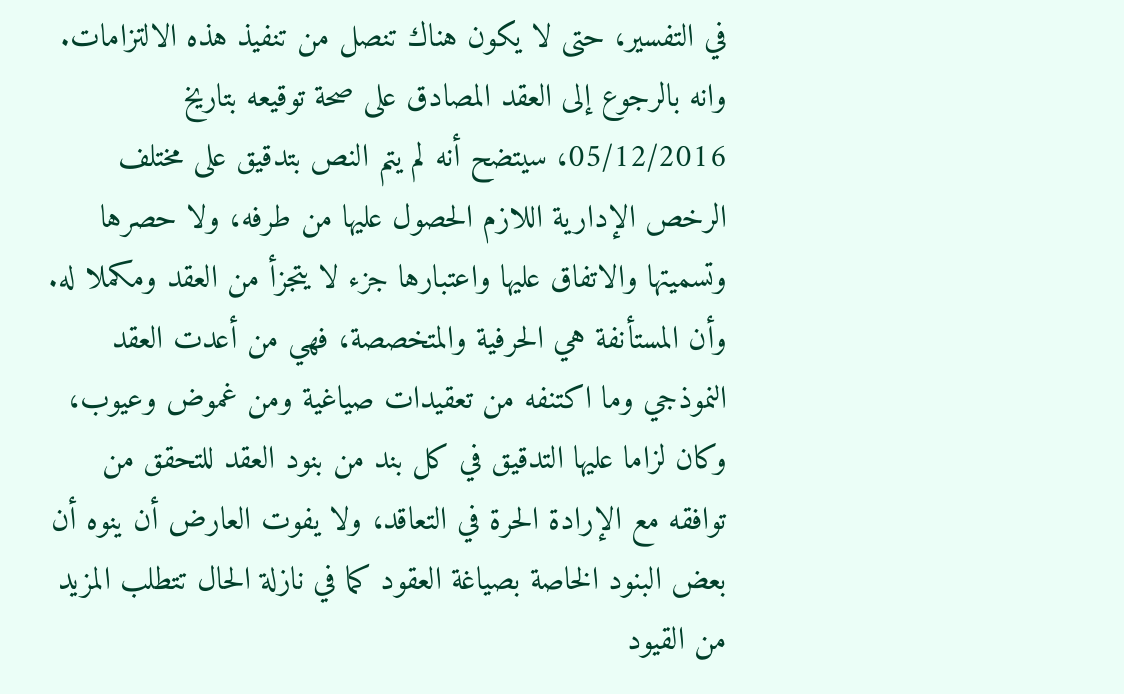في التفسير، حتى لا يكون هناك تنصل من تنفيذ هذه الالتزامات. وانه بالرجوع إلى العقد المصادق على صحة توقيعه بتاريخ 05/12/2016، سيتضح أنه لم يتم النص بتدقيق على مختلف الرخص الإدارية اللازم الحصول عليها من طرفه، ولا حصرها وتسميتها والاتفاق عليها واعتبارها جزء لا يتجزأ من العقد ومكملا له. وأن المستأنفة هي الحرفية والمتخصصة، فهي من أعدت العقد النموذجي وما اكتنفه من تعقيدات صياغية ومن غموض وعيوب، وكان لزاما عليها التدقيق في كل بند من بنود العقد للتحقق من توافقه مع الإرادة الحرة في التعاقد، ولا يفوت العارض أن ينوه أن بعض البنود الخاصة بصياغة العقود كما في نازلة الحال تتطلب المزيد من القيود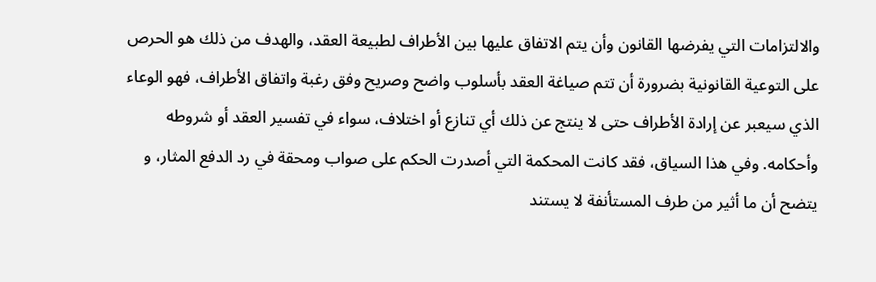والالتزامات التي يفرضها القانون وأن يتم الاتفاق عليها بين الأطراف لطبيعة العقد، والهدف من ذلك هو الحرص على التوعية القانونية بضرورة أن تتم صياغة العقد بأسلوب واضح وصريح وفق رغبة واتفاق الأطراف، فهو الوعاء الذي سيعبر عن إرادة الأطراف حتى لا ينتج عن ذلك أي تنازع أو اختلاف، سواء في تفسير العقد أو شروطه وأحكامه. وفي هذا السياق، فقد كانت المحكمة التي أصدرت الحكم على صواب ومحقة في رد الدفع المثار، و يتضح أن ما أثير من طرف المستأنفة لا يستند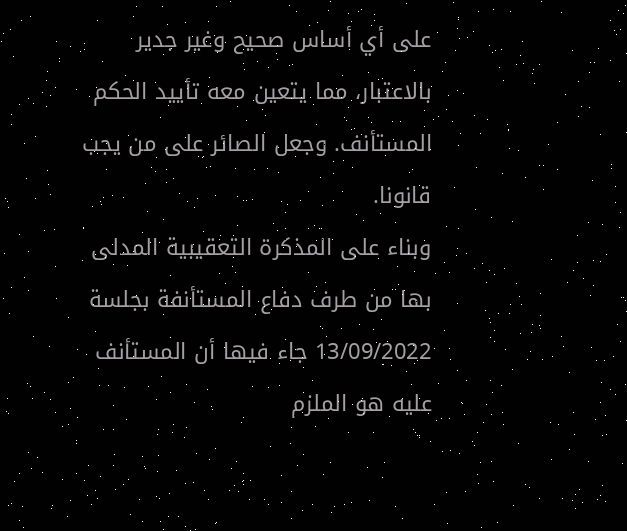على أي أساس صحيح وغير جدير بالاعتبار، مما يتعين معه تأييد الحكم المستأنف. وجعل الصائر على من يجب قانونا.
وبناء على المذكرة التعقيبية المدلى بها من طرف دفاع المستأنفة بجلسة 13/09/2022 جاء فيها أن المستأنف عليه هو الملزم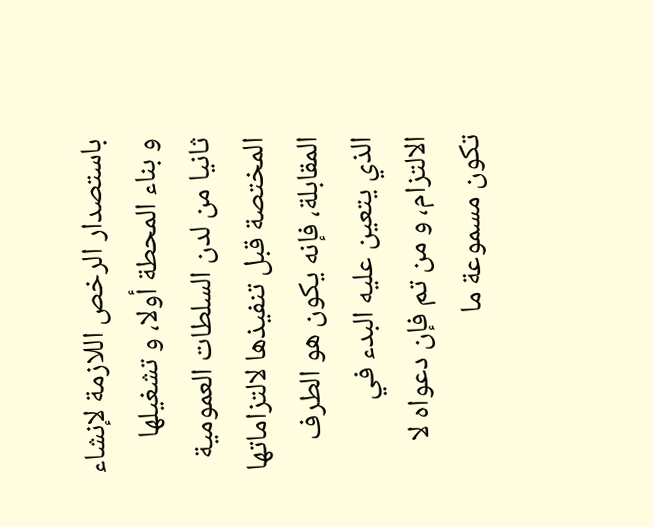باستصدار الرخص اللازمة لإنشاء و بناء المحطة أولا، و تشغيلها ثانيا من لدن السلطات العمومية المختصة قبل تنفيذها لالتزاماتها المقابلة، فإنه يكون هو الطرف الذي يتعين عليه البدء في الالتزام، و من تم فإن دعواه لا تكون مسموعة ما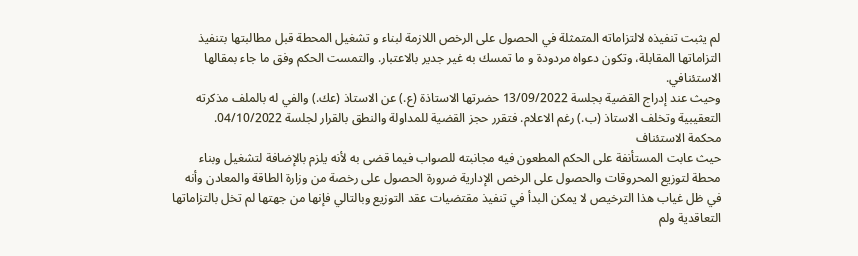لم يثبت تنفيذه لالتزاماته المتمثلة في الحصول على الرخص اللازمة لبناء و تشغيل المحطة قبل مطالبتها بتنفيذ التزاماتها المقابلة، وتكون دعواه مردودة و ما تمسك به غير جدير بالاعتبار. والتمست الحكم وفق ما جاء بمقالها الاستئنافي.
وحيث عند إدراج القضية بجلسة 13/09/2022 حضرتها الاستاذة (ع.) عن الاستاذ (عك.) والفي له بالملف مذكرته التعقيبية وتخلف الاستاذ (ب.) رغم الاعلام. فتقرر حجز القضية للمداولة والنطق بالقرار لجلسة 04/10/2022.
محكمة الاستئناف
حيث عابت المستأنفة على الحكم المطعون فيه مجانبته للصواب فيما قضى به لأنه يلزم بالإضافة لتشغيل وبناء محطة لتوزيع المحروقات والحصول على الرخص الإدارية ضرورة الحصول على رخصة من وزارة الطاقة والمعادن وأنه في ظل غياب هذا الترخيص لا يمكن البدأ في تنفيذ مقتضيات عقد التوزيع وبالتالي فإنها من جهتها لم تخل بالتزاماتها التعاقدية ولم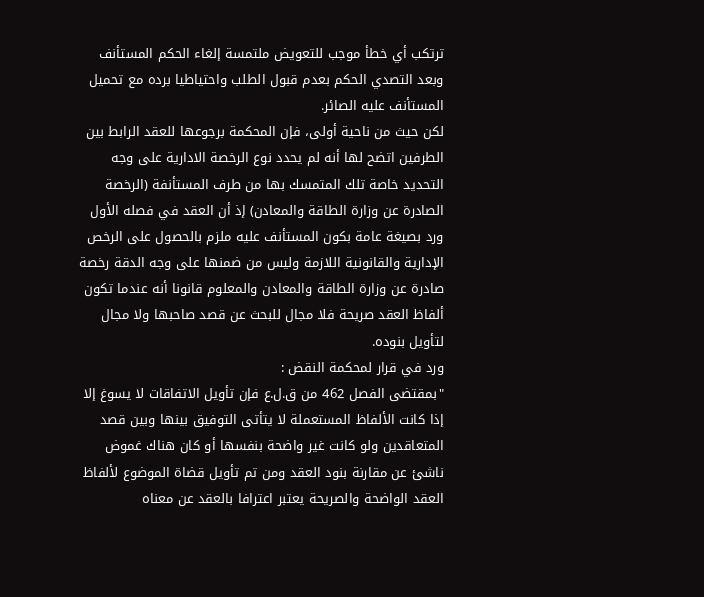ترتكب أي خطأ موجب للتعويض ملتمسة إلغاء الحكم المستأنف وبعد التصدي الحكم بعدم قبول الطلب واحتياطيا برده مع تحميل المستأنف عليه الصائر.
لكن حيث من ناحية أولى، فإن المحكمة برجوعها للعقد الرابط بين الطرفين اتضح لها أنه لم يحدد نوع الرخصة الادارية على وجه التحديد خاصة تلك المتمسك بها من طرف المستأنفة (الرخصة الصادرة عن وزارة الطاقة والمعادن) إذ أن العقد في فصله الأول ورد بصيغة عامة بكون المستأنف عليه ملزم بالحصول على الرخص الإدارية والقانونية اللازمة وليس من ضمنها على وجه الدقة رخصة صادرة عن وزارة الطاقة والمعادن والمعلوم قانونا أنه عندما تكون ألفاظ العقد صريحة فلا مجال للبحث عن قصد صاحبها ولا مجال لتأويل بنوده.
ورد في قرار لمحكمة النقض :
"بمقتضى الفصل 462 من ق.ل.ع فإن تأويل الاتفاقات لا يسوغ إلا إذا كانت الألفاظ المستعملة لا يتأتى التوفيق بينها وبين قصد المتعاقدين ولو كانت غير واضحة بنفسها أو كان هناك غموض ناشئ عن مقارنة بنود العقد ومن تم تأويل قضاة الموضوع لألفاظ العقد الواضحة والصريحة يعتبر اعترافا بالعقد عن معناه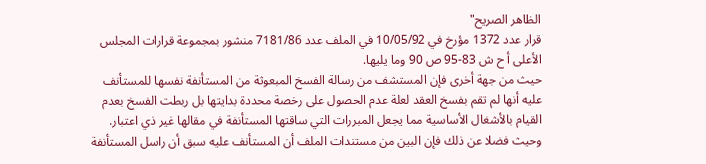الظاهر الصريح"
قرار عدد 1372 مؤرخ في 10/05/92 في الملف عدد 7181/86 منشور بمجموعة قرارات المجلس الأعلى أ ح ش 83-95 ص 90 وما يليها.
حيث من جهة أخرى فإن المستشف من رسالة الفسخ المبعوثة من المستأنفة نفسها للمستأنف عليه أنها لم تقم بفسخ العقد لعلة عدم الحصول على رخصة محددة بدايتها بل ربطت الفسخ بعدم القيام بالأشغال الأساسية مما يجعل المبررات التي ساقتها المستأنفة في مقالها غير ذي اعتبار.
وحيث فضلا عن ذلك فإن البين من مستندات الملف أن المستأنف عليه سبق أن راسل المستأنفة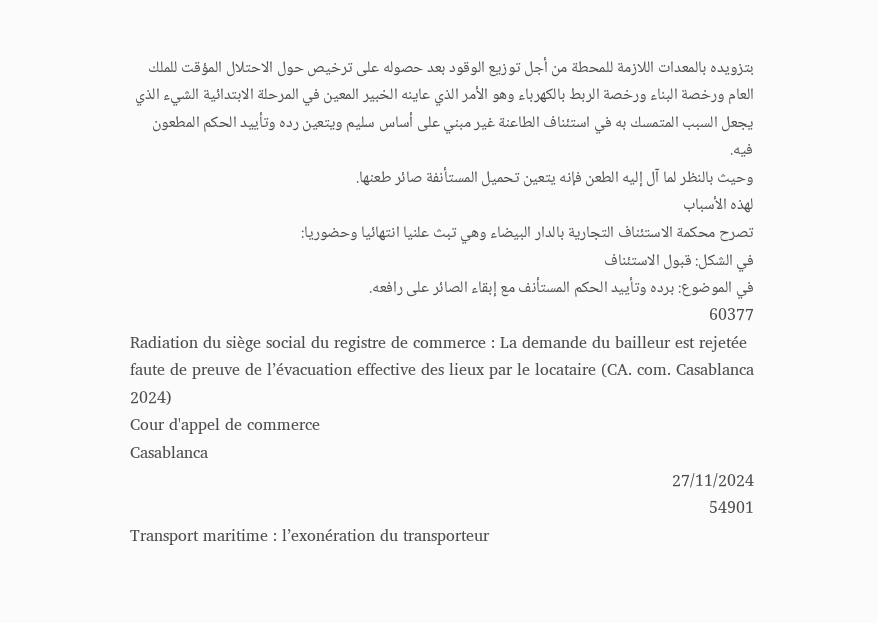بتزويده بالمعدات اللازمة للمحطة من أجل توزيع الوقود بعد حصوله على ترخيص حول الاحتلال المؤقت للملك العام ورخصة البناء ورخصة الربط بالكهرباء وهو الأمر الذي عاينه الخبير المعين في المرحلة الابتدائية الشيء الذي يجعل السبب المتمسك به في استئناف الطاعنة غير مبني على أساس سليم ويتعين رده وتأييد الحكم المطعون فيه.
وحيث بالنظر لما آل إليه الطعن فإنه يتعين تحميل المستأنفة صائر طعنها.
لهذه الأسباب
تصرح محكمة الاستئناف التجارية بالدار البيضاء وهي تبث علنيا انتهائيا وحضوريا:
في الشكل: قبول الاستئناف
في الموضوع: برده وتأييد الحكم المستأنف مع إبقاء الصائر على رافعه.
60377
Radiation du siège social du registre de commerce : La demande du bailleur est rejetée faute de preuve de l’évacuation effective des lieux par le locataire (CA. com. Casablanca 2024)
Cour d'appel de commerce
Casablanca
27/11/2024
54901
Transport maritime : l’exonération du transporteur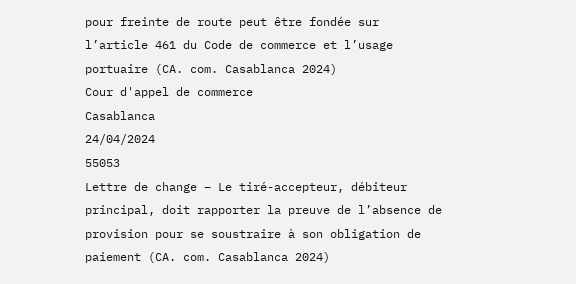pour freinte de route peut être fondée sur l’article 461 du Code de commerce et l’usage portuaire (CA. com. Casablanca 2024)
Cour d'appel de commerce
Casablanca
24/04/2024
55053
Lettre de change – Le tiré-accepteur, débiteur principal, doit rapporter la preuve de l’absence de provision pour se soustraire à son obligation de paiement (CA. com. Casablanca 2024)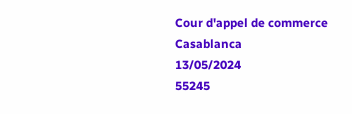Cour d'appel de commerce
Casablanca
13/05/2024
55245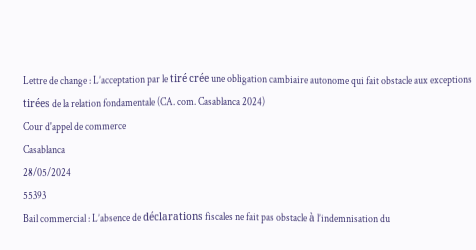Lettre de change : L’acceptation par le tiré crée une obligation cambiaire autonome qui fait obstacle aux exceptions tirées de la relation fondamentale (CA. com. Casablanca 2024)
Cour d'appel de commerce
Casablanca
28/05/2024
55393
Bail commercial : L’absence de déclarations fiscales ne fait pas obstacle à l’indemnisation du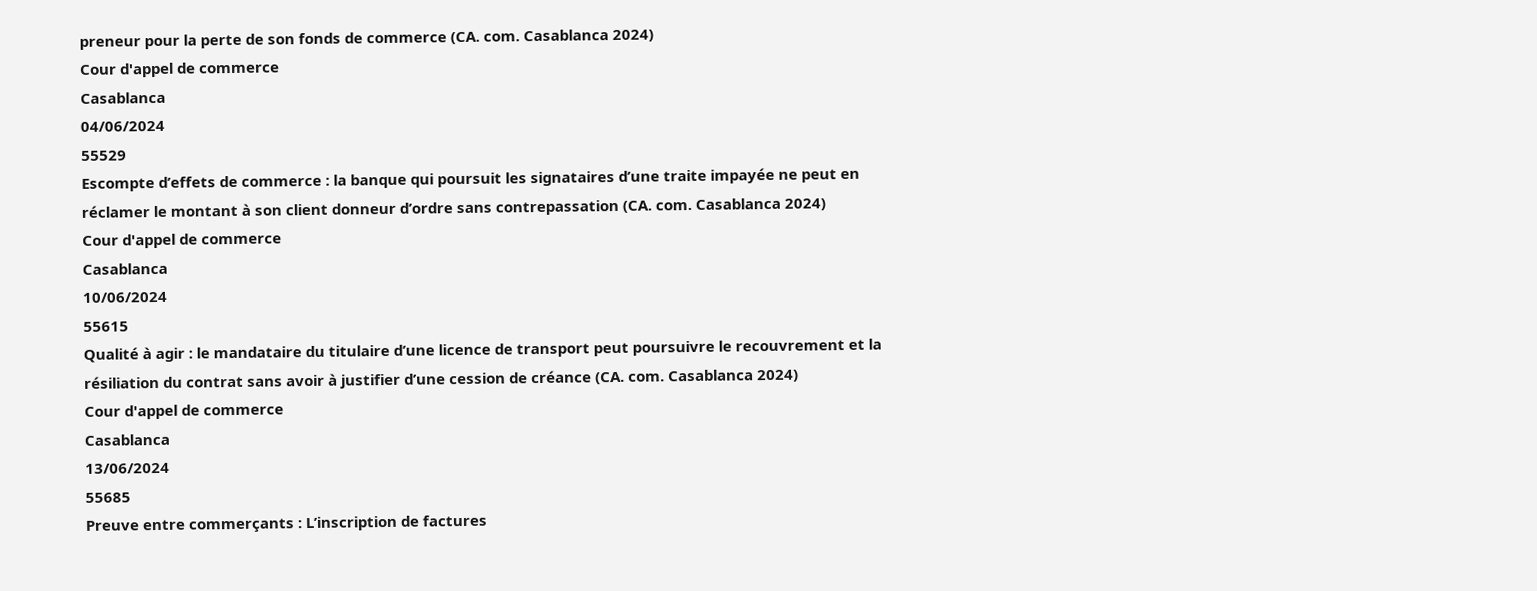preneur pour la perte de son fonds de commerce (CA. com. Casablanca 2024)
Cour d'appel de commerce
Casablanca
04/06/2024
55529
Escompte d’effets de commerce : la banque qui poursuit les signataires d’une traite impayée ne peut en réclamer le montant à son client donneur d’ordre sans contrepassation (CA. com. Casablanca 2024)
Cour d'appel de commerce
Casablanca
10/06/2024
55615
Qualité à agir : le mandataire du titulaire d’une licence de transport peut poursuivre le recouvrement et la résiliation du contrat sans avoir à justifier d’une cession de créance (CA. com. Casablanca 2024)
Cour d'appel de commerce
Casablanca
13/06/2024
55685
Preuve entre commerçants : L’inscription de factures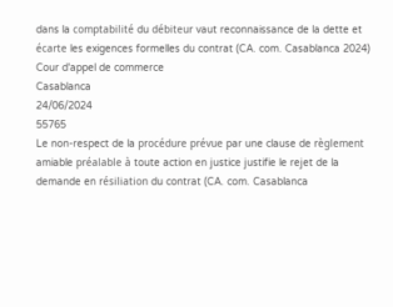dans la comptabilité du débiteur vaut reconnaissance de la dette et écarte les exigences formelles du contrat (CA. com. Casablanca 2024)
Cour d'appel de commerce
Casablanca
24/06/2024
55765
Le non-respect de la procédure prévue par une clause de règlement amiable préalable à toute action en justice justifie le rejet de la demande en résiliation du contrat (CA. com. Casablanca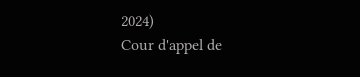2024)
Cour d'appel de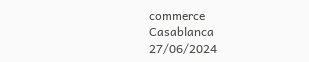commerce
Casablanca
27/06/2024